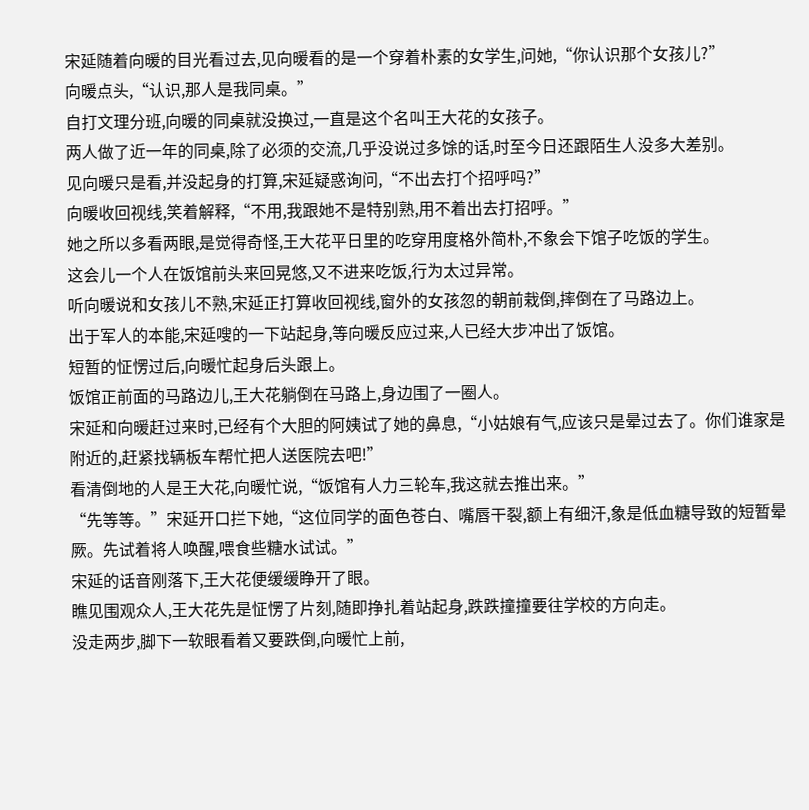宋延随着向暖的目光看过去,见向暖看的是一个穿着朴素的女学生,问她,“你认识那个女孩儿?”
向暖点头,“认识,那人是我同桌。”
自打文理分班,向暖的同桌就没换过,一直是这个名叫王大花的女孩子。
两人做了近一年的同桌,除了必须的交流,几乎没说过多馀的话,时至今日还跟陌生人没多大差别。
见向暖只是看,并没起身的打算,宋延疑惑询问,“不出去打个招呼吗?”
向暖收回视线,笑着解释,“不用,我跟她不是特别熟,用不着出去打招呼。”
她之所以多看两眼,是觉得奇怪,王大花平日里的吃穿用度格外简朴,不象会下馆子吃饭的学生。
这会儿一个人在饭馆前头来回晃悠,又不进来吃饭,行为太过异常。
听向暖说和女孩儿不熟,宋延正打算收回视线,窗外的女孩忽的朝前栽倒,摔倒在了马路边上。
出于军人的本能,宋延嗖的一下站起身,等向暖反应过来,人已经大步冲出了饭馆。
短暂的怔愣过后,向暖忙起身后头跟上。
饭馆正前面的马路边儿,王大花躺倒在马路上,身边围了一圈人。
宋延和向暖赶过来时,已经有个大胆的阿姨试了她的鼻息,“小姑娘有气,应该只是晕过去了。你们谁家是附近的,赶紧找辆板车帮忙把人送医院去吧!”
看清倒地的人是王大花,向暖忙说,“饭馆有人力三轮车,我这就去推出来。”
“先等等。”宋延开口拦下她,“这位同学的面色苍白、嘴唇干裂,额上有细汗,象是低血糖导致的短暂晕厥。先试着将人唤醒,喂食些糖水试试。”
宋延的话音刚落下,王大花便缓缓睁开了眼。
瞧见围观众人,王大花先是怔愣了片刻,随即挣扎着站起身,跌跌撞撞要往学校的方向走。
没走两步,脚下一软眼看着又要跌倒,向暖忙上前,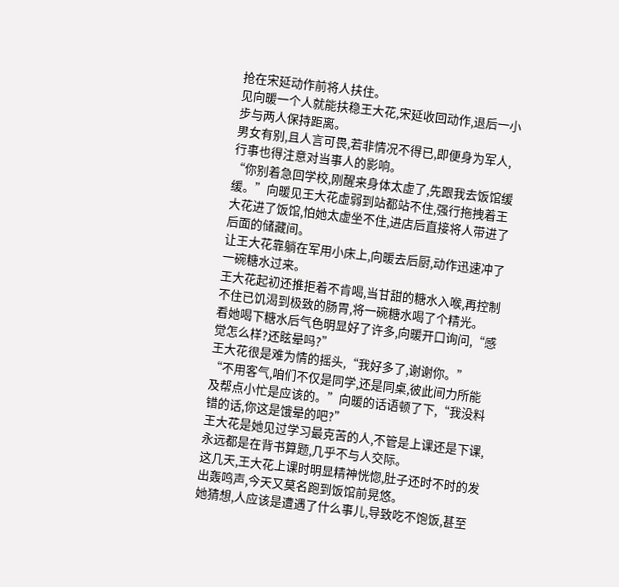抢在宋延动作前将人扶住。
见向暖一个人就能扶稳王大花,宋延收回动作,退后一小步与两人保持距离。
男女有别,且人言可畏,若非情况不得已,即便身为军人,行事也得注意对当事人的影响。
“你别着急回学校,刚醒来身体太虚了,先跟我去饭馆缓缓。”向暖见王大花虚弱到站都站不住,强行拖拽着王大花进了饭馆,怕她太虚坐不住,进店后直接将人带进了后面的储藏间。
让王大花靠躺在军用小床上,向暖去后厨,动作迅速冲了一碗糖水过来。
王大花起初还推拒着不肯喝,当甘甜的糖水入喉,再控制不住已饥渴到极致的肠胃,将一碗糖水喝了个精光。
看她喝下糖水后气色明显好了许多,向暖开口询问,“感觉怎么样?还眩晕吗?”
王大花很是难为情的摇头,“我好多了,谢谢你。”
“不用客气,咱们不仅是同学,还是同桌,彼此间力所能及帮点小忙是应该的。”向暖的话语顿了下,“我没料错的话,你这是饿晕的吧?”
王大花是她见过学习最克苦的人,不管是上课还是下课,永远都是在背书算题,几乎不与人交际。
这几天,王大花上课时明显精神恍惚,肚子还时不时的发出轰鸣声,今天又莫名跑到饭馆前晃悠。
她猜想,人应该是遭遇了什么事儿,导致吃不饱饭,甚至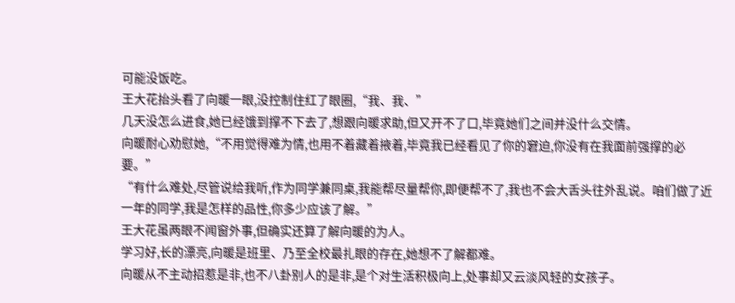可能没饭吃。
王大花抬头看了向暖一眼,没控制住红了眼圈,“我、我、”
几天没怎么进食,她已经饿到撑不下去了,想跟向暖求助,但又开不了口,毕竟她们之间并没什么交情。
向暖耐心劝慰她,“不用觉得难为情,也用不着藏着掖着,毕竟我已经看见了你的窘迫,你没有在我面前强撑的必要。”
“有什么难处,尽管说给我听,作为同学兼同桌,我能帮尽量帮你,即便帮不了,我也不会大舌头往外乱说。咱们做了近一年的同学,我是怎样的品性,你多少应该了解。”
王大花虽两眼不闻窗外事,但确实还算了解向暖的为人。
学习好,长的漂亮,向暖是班里、乃至全校最扎眼的存在,她想不了解都难。
向暖从不主动招惹是非,也不八卦别人的是非,是个对生活积极向上,处事却又云淡风轻的女孩子。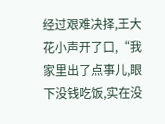经过艰难决择,王大花小声开了口,“我家里出了点事儿,眼下没钱吃饭,实在没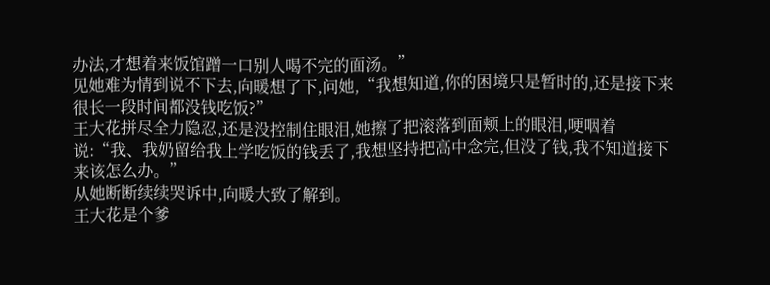办法,才想着来饭馆蹭一口别人喝不完的面汤。”
见她难为情到说不下去,向暖想了下,问她,“我想知道,你的困境只是暂时的,还是接下来很长一段时间都没钱吃饭?”
王大花拼尽全力隐忍,还是没控制住眼泪,她擦了把滚落到面颊上的眼泪,哽咽着说:“我、我奶留给我上学吃饭的钱丢了,我想坚持把高中念完,但没了钱,我不知道接下来该怎么办。”
从她断断续续哭诉中,向暖大致了解到。
王大花是个爹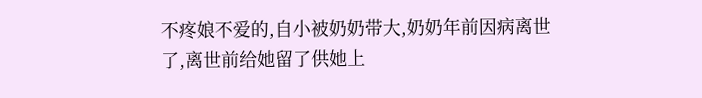不疼娘不爱的,自小被奶奶带大,奶奶年前因病离世了,离世前给她留了供她上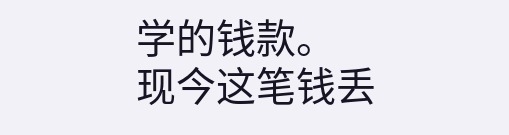学的钱款。
现今这笔钱丢